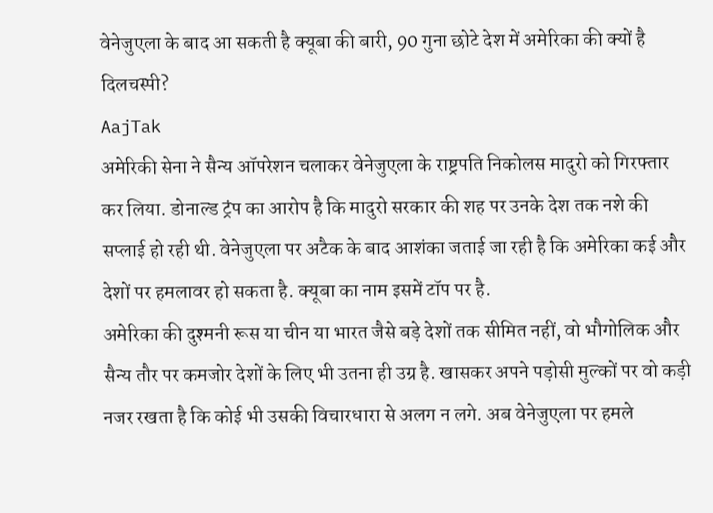वेनेजुएला के बाद आ सकती है क्यूबा की बारी, 90 गुना छोटे देश में अमेरिका की क्यों है दिलचस्पी?
AajTak
अमेरिकी सेना ने सैन्य ऑपरेशन चलाकर वेनेजुएला के राष्ट्रपति निकोलस मादुरो को गिरफ्तार कर लिया. डोनाल्ड ट्रंप का आरोप है कि मादुरो सरकार की शह पर उनके देश तक नशे की सप्लाई हो रही थी. वेनेजुएला पर अटैक के बाद आशंका जताई जा रही है कि अमेरिका कई और देशों पर हमलावर हो सकता है. क्यूबा का नाम इसमें टॉप पर है.
अमेरिका की दुश्मनी रूस या चीन या भारत जैसे बड़े देशों तक सीमित नहीं, वो भौगोलिक और सैन्य तौर पर कमजोर देशों के लिए भी उतना ही उग्र है. खासकर अपने पड़ोसी मुल्कों पर वो कड़ी नजर रखता है कि कोई भी उसकी विचारधारा से अलग न लगे. अब वेनेजुएला पर हमले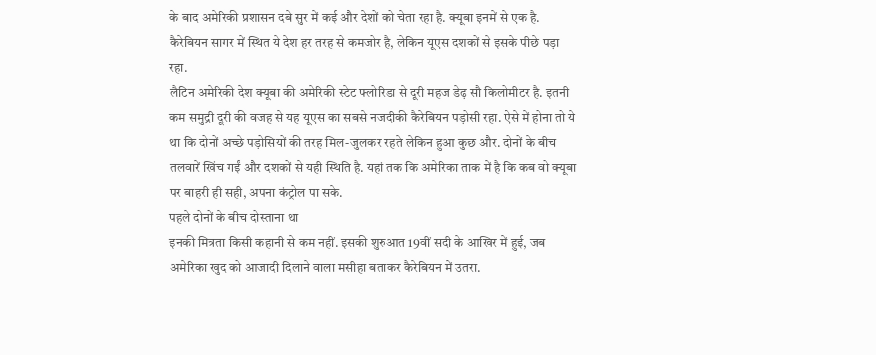के बाद अमेरिकी प्रशासन दबे सुर में कई और देशों को चेता रहा है. क्यूबा इनमें से एक है. कैरेबियन सागर में स्थित ये देश हर तरह से कमजोर है, लेकिन यूएस दशकों से इसके पीछे पड़ा रहा.
लैटिन अमेरिकी देश क्यूबा की अमेरिकी स्टेट फ्लोरिडा से दूरी महज डेढ़ सौ किलोमीटर है. इतनी कम समुद्री दूरी की वजह से यह यूएस का सबसे नजदीकी कैरेबियन पड़ोसी रहा. ऐसे में होना तो ये था कि दोनों अच्छे पड़ोसियों की तरह मिल-जुलकर रहते लेकिन हुआ कुछ और. दोनों के बीच तलवारें खिंच गईं और दशकों से यही स्थिति है. यहां तक कि अमेरिका ताक में है कि कब वो क्यूबा पर बाहरी ही सही, अपना कंट्रोल पा सके.
पहले दोनों के बीच दोस्ताना था
इनकी मित्रता किसी कहानी से कम नहीं. इसकी शुरुआत 19वीं सदी के आखिर में हुई, जब अमेरिका खुद को आजादी दिलाने वाला मसीहा बताकर कैरेबियन में उतरा.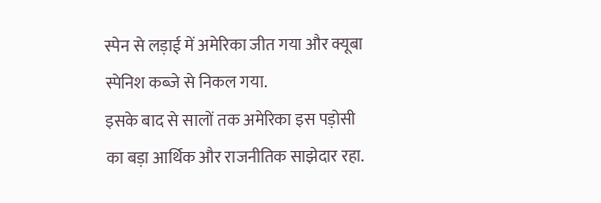स्पेन से लड़ाई में अमेरिका जीत गया और क्यूबा स्पेनिश कब्जे से निकल गया.
इसके बाद से सालों तक अमेरिका इस पड़ोसी का बड़ा आर्थिक और राजनीतिक साझेदार रहा.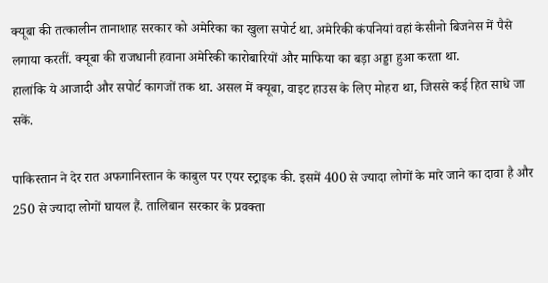क्यूबा की तत्कालीन तानाशाह सरकार को अमेरिका का खुला सपोर्ट था. अमेरिकी कंपनियां वहां केसीनो बिजनेस में पैसे लगाया करतीं. क्यूबा की राजधानी हवाना अमेरिकी कारोबारियों और माफिया का बड़ा अड्डा हुआ करता था.
हालांकि ये आजादी और सपोर्ट कागजों तक था. असल में क्यूबा, वाइट हाउस के लिए मोहरा था, जिससे कई हित साधे जा सकें.

पाकिस्तान ने देर रात अफगानिस्तान के काबुल पर एयर स्ट्राइक की. इसमें 400 से ज्यादा लोगों के मारे जाने का दावा है और 250 से ज्यादा लोगों घायल हैं. तालिबान सरकार के प्रवक्ता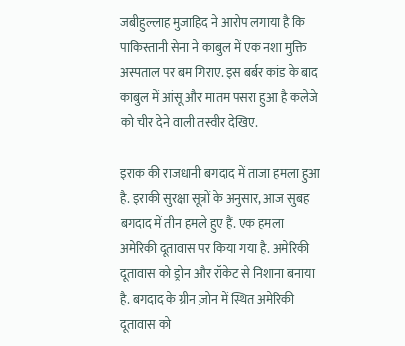जबीहुल्लाह मुजाहिद ने आरोप लगाया है कि पाकिस्तानी सेना ने काबुल में एक नशा मुक्ति अस्पताल पर बम गिराए. इस बर्बर कांड के बाद काबुल में आंसू और मातम पसरा हुआ है कलेजे को चीर देने वाली तस्वीर देखिए.

इराक की राजधानी बगदाद में ताजा हमला हुआ है. इराकी सुरक्षा सूत्रों के अनुसार, आज सुबह बगदाद में तीन हमले हुए हैं. एक हमला अमेरिकी दूतावास पर किया गया है. अमेरिकी दूतावास को ड्रोन और रॉकेट से निशाना बनाया है. बगदाद के ग्रीन ज़ोन में स्थित अमेरिकी दूतावास को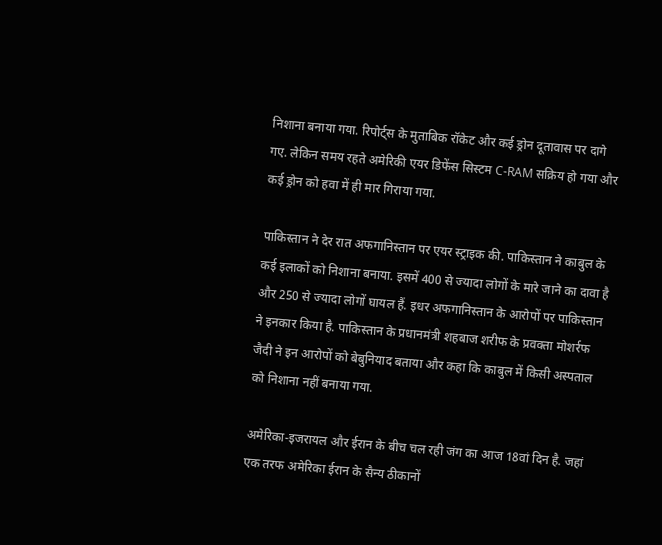निशाना बनाया गया. रिपोर्ट्स के मुताबिक रॉकेट और कई ड्रोन दूतावास पर दागे गए. लेकिन समय रहते अमेरिकी एयर डिफेंस सिस्टम C-RAM सक्रिय हो गया और कई ड्रोन को हवा में ही मार गिराया गया.

पाकिस्तान ने देर रात अफगानिस्तान पर एयर स्ट्राइक की. पाकिस्तान ने काबुल के कई इलाकों को निशाना बनाया. इसमें 400 से ज्यादा लोगों के मारे जाने का दावा है और 250 से ज्यादा लोगों घायल हैं. इधर अफगानिस्तान के आरोपों पर पाकिस्तान ने इनकार किया है. पाकिस्तान के प्रधानमंत्री शहबाज शरीफ के प्रवक्ता मोशर्रफ जैदी ने इन आरोपों को बेबुनियाद बताया और कहा कि काबुल में किसी अस्पताल को निशाना नहीं बनाया गया.

अमेरिका-इजरायल और ईरान के बीच चल रही जंग का आज 18वां दिन है. जहां एक तरफ अमेरिका ईरान के सैन्य ठीकानों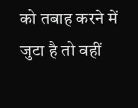को तबाह करने में जुटा है तो वहीं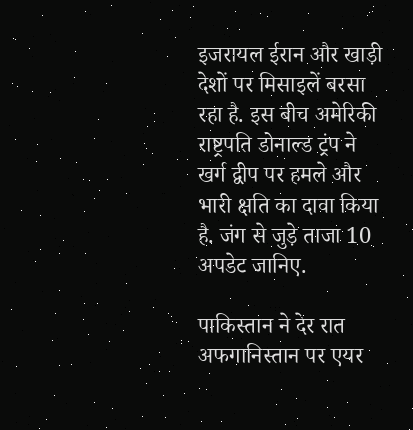इजरायल ईरान और खाड़ी देशों पर मिसाइलें बरसा रहा है. इस बीच अमेरिकी राष्ट्रपति डोनाल्ड ट्रंप ने खर्ग द्वीप पर हमले और भारी क्षति का दावा किया है. जंग से जुड़े ताजा 10 अपडेट जानिए.

पाकिस्तान ने देर रात अफगानिस्तान पर एयर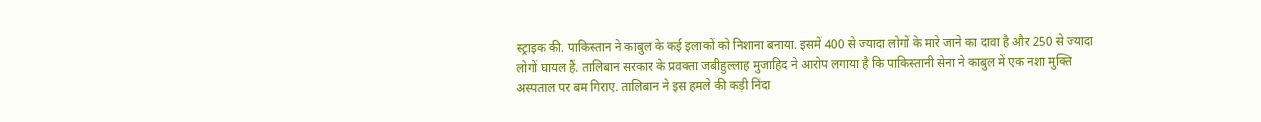स्ट्राइक की. पाकिस्तान ने काबुल के कई इलाकों को निशाना बनाया. इसमें 400 से ज्यादा लोगों के मारे जाने का दावा है और 250 से ज्यादा लोगों घायल हैं. तालिबान सरकार के प्रवक्ता जबीहुल्लाह मुजाहिद ने आरोप लगाया है कि पाकिस्तानी सेना ने काबुल में एक नशा मुक्ति अस्पताल पर बम गिराए. तालिबान ने इस हमले की कड़ी निंदा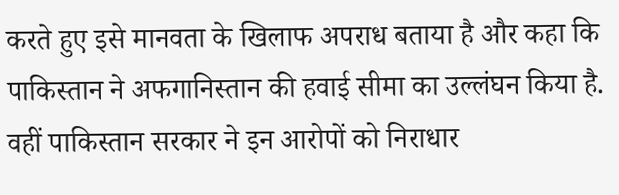करते हुए इसे मानवता के खिलाफ अपराध बताया है और कहा कि पाकिस्तान ने अफगानिस्तान की हवाई सीमा का उल्लंघन किया है. वहीं पाकिस्तान सरकार ने इन आरोपों को निराधार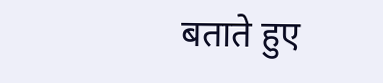बताते हुए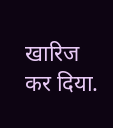खारिज कर दिया.